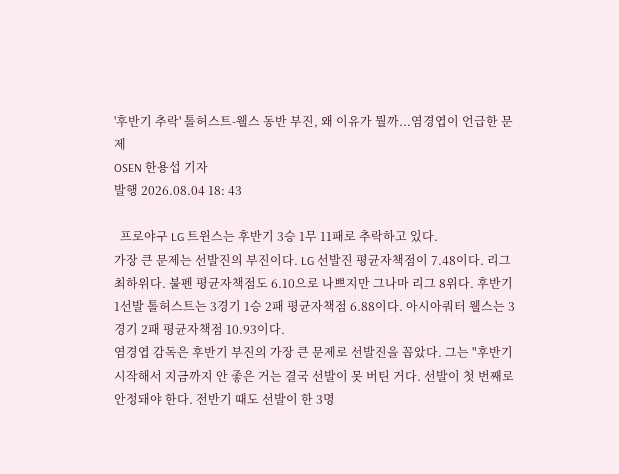'후반기 추락' 톨허스트-웰스 동반 부진, 왜 이유가 뭘까...염경엽이 언급한 문제
OSEN 한용섭 기자
발행 2026.08.04 18: 43

  프로야구 LG 트윈스는 후반기 3승 1무 11패로 추락하고 있다.
가장 큰 문제는 선발진의 부진이다. LG 선발진 평균자책점이 7.48이다. 리그 최하위다. 불펜 평균자책점도 6.10으로 나쁘지만 그나마 리그 8위다. 후반기 1선발 톨허스트는 3경기 1승 2패 평균자책점 6.88이다. 아시아쿼터 웰스는 3경기 2패 평균자책점 10.93이다.
염경엽 감독은 후반기 부진의 가장 큰 문제로 선발진을 꼽았다. 그는 "후반기 시작해서 지금까지 안 좋은 거는 결국 선발이 못 버틴 거다. 선발이 첫 번째로 안정돼야 한다. 전반기 때도 선발이 한 3명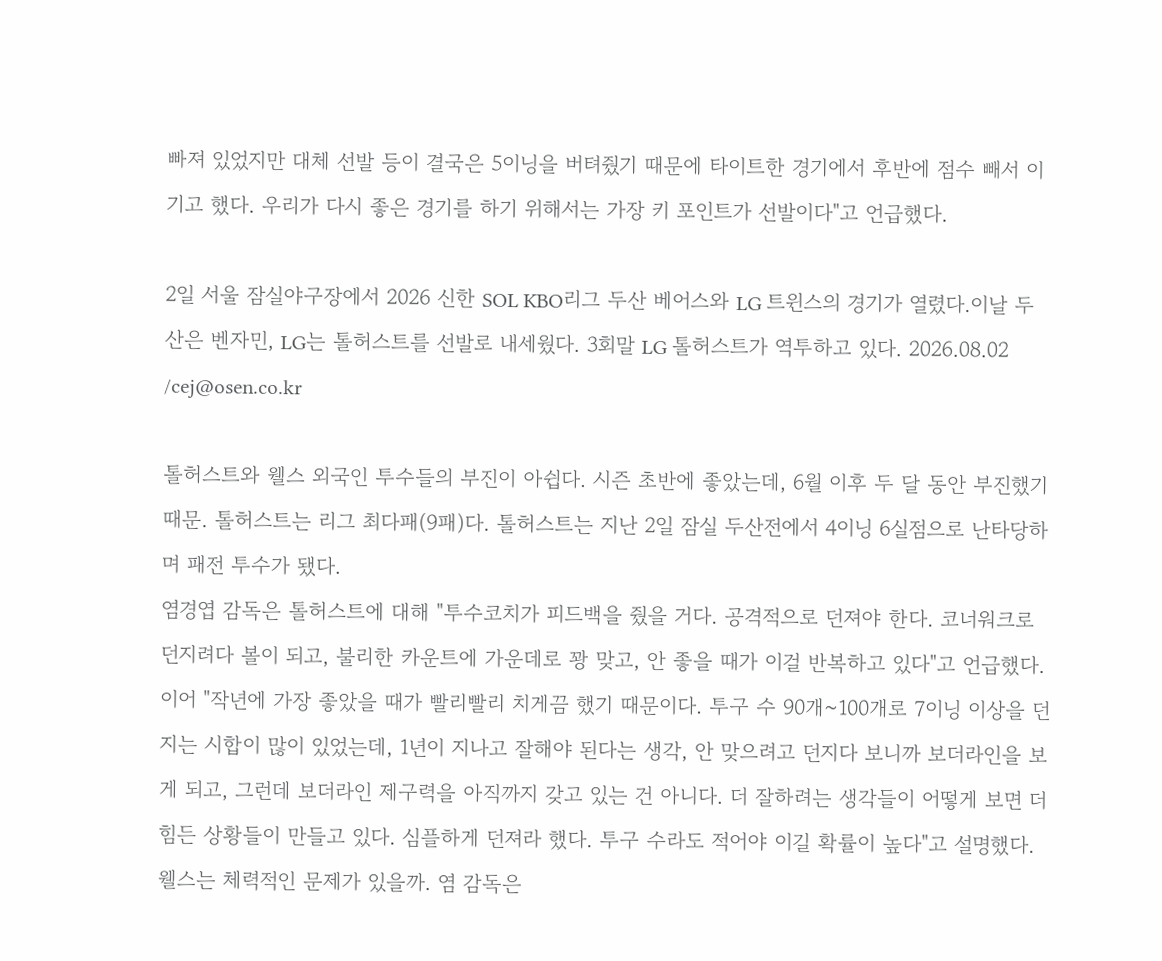빠져 있었지만 대체 선발 등이 결국은 5이닝을 버텨줬기 때문에 타이트한 경기에서 후반에 점수 빼서 이기고 했다. 우리가 다시 좋은 경기를 하기 위해서는 가장 키 포인트가 선발이다"고 언급했다.

2일 서울 잠실야구장에서 2026 신한 SOL KBO리그 두산 베어스와 LG 트윈스의 경기가 열렸다.이날 두산은 벤자민, LG는 톨허스트를 선발로 내세웠다. 3회말 LG 톨허스트가 역투하고 있다. 2026.08.02 /cej@osen.co.kr

톨허스트와 웰스 외국인 투수들의 부진이 아쉽다. 시즌 초반에 좋았는데, 6월 이후 두 달 동안 부진했기 때문. 톨허스트는 리그 최다패(9패)다. 톨허스트는 지난 2일 잠실 두산전에서 4이닝 6실점으로 난타당하며 패전 투수가 됐다.
염경엽 감독은 톨허스트에 대해 "투수코치가 피드백을 줬을 거다. 공격적으로 던져야 한다. 코너워크로 던지려다 볼이 되고, 불리한 카운트에 가운데로 꽝 맞고, 안 좋을 때가 이걸 반복하고 있다"고 언급했다.
이어 "작년에 가장 좋았을 때가 빨리빨리 치게끔 했기 때문이다. 투구 수 90개~100개로 7이닝 이상을 던지는 시합이 많이 있었는데, 1년이 지나고 잘해야 된다는 생각, 안 맞으려고 던지다 보니까 보더라인을 보게 되고, 그런데 보더라인 제구력을 아직까지 갖고 있는 건 아니다. 더 잘하려는 생각들이 어떻게 보면 더 힘든 상황들이 만들고 있다. 심플하게 던져라 했다. 투구 수라도 적어야 이길 확률이 높다"고 설명했다.
웰스는 체력적인 문제가 있을까. 염 감독은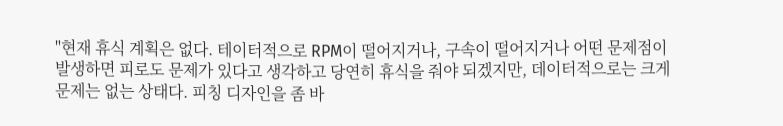"현재 휴식 계획은 없다. 테이터적으로 RPM이 떨어지거나, 구속이 떨어지거나 어떤 문제점이 발생하면 피로도 문제가 있다고 생각하고 당연히 휴식을 줘야 되겠지만, 데이터적으로는 크게 문제는 없는 상태다. 피칭 디자인을 좀 바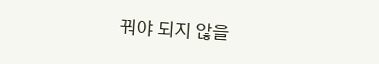꿔야 되지 않을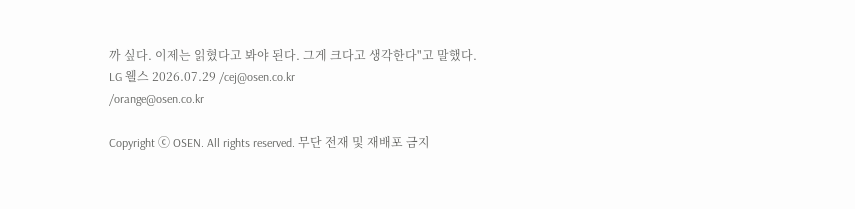까 싶다. 이제는 읽혔다고 봐야 된다. 그게 크다고 생각한다"고 말했다.
LG 웰스 2026.07.29 /cej@osen.co.kr
/orange@osen.co.kr

Copyright ⓒ OSEN. All rights reserved. 무단 전재 및 재배포 금지